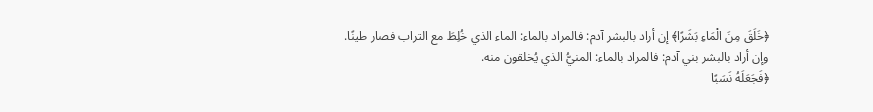﴿خَلَقَ مِنَ الْمَاءِ بَشَرًا﴾ إن أراد بالبشر آدم: فالمراد بالماء: الماء الذي خُلِطَ مع التراب فصار طينًا.
وإن أراد بالبشر بني آدم: فالمراد بالماء: المنيُّ الذي يُخلقون منه.
﴿فَجَعَلَهُ نَسَبًا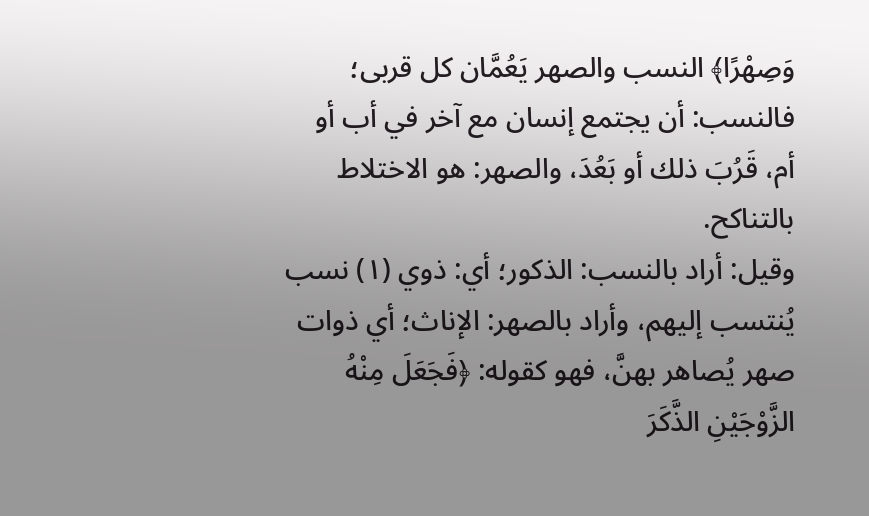وَصِهْرًا﴾ النسب والصهر يَعُمَّان كل قربى؛ فالنسب: أن يجتمع إنسان مع آخر في أب أو أم، قَرُبَ ذلك أو بَعُدَ، والصهر: هو الاختلاط بالتناكح.
وقيل: أراد بالنسب: الذكور؛ أي: ذوي (١) نسب يُنتسب إليهم، وأراد بالصهر: الإناث؛ أي ذوات صهر يُصاهر بهنَّ، فهو كقوله: ﴿فَجَعَلَ مِنْهُ الزَّوْجَيْنِ الذَّكَرَ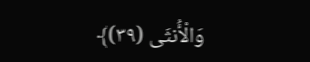وَالْأُنثَى (٣٩)﴾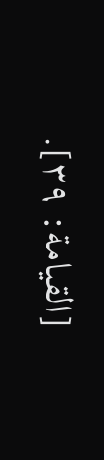[القيامة: ٣٩].